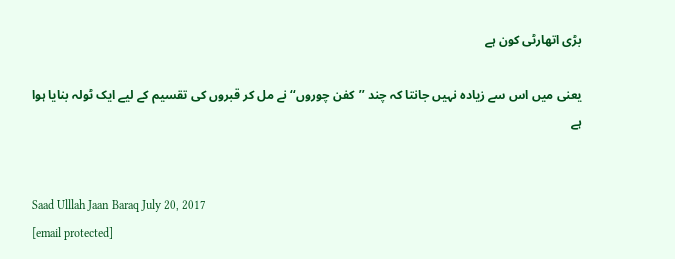بڑی اتھارٹی کون ہے

یعنی میں اس سے زیادہ نہیں جانتا کہ چند ’’کفن چوروں‘‘ نے مل کر قبروں کی تقسیم کے لیے ایک ٹولہ بنایا ہوا ہے


Saad Ulllah Jaan Baraq July 20, 2017
[email protected]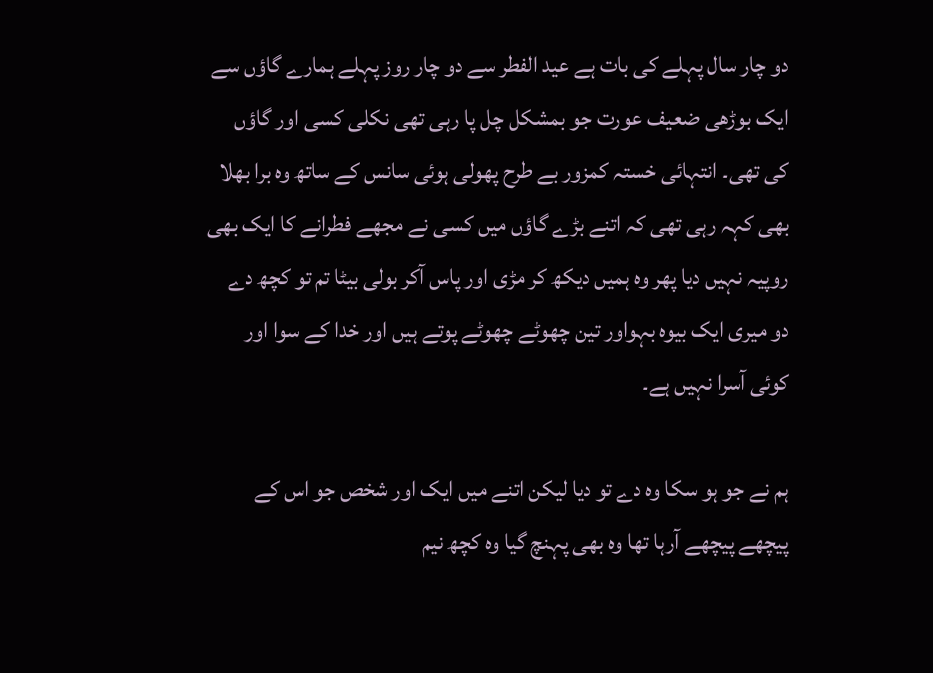دو چار سال پہلے کی بات ہے عید الفطر سے دو چار روز پہلے ہمارے گاؤں سے ایک بوڑھی ضعیف عورت جو بمشکل چل پا رہی تھی نکلی کسی اور گاؤں کی تھی۔ انتہائی خستہ کمزور بے طرح پھولی ہوئی سانس کے ساتھ وہ برا بھلا بھی کہہ رہی تھی کہ اتنے بڑے گاؤں میں کسی نے مجھے فطرانے کا ایک بھی روپیہ نہیں دیا پھر وہ ہمیں دیکھ کر مڑی اور پاس آکر بولی بیٹا تم تو کچھ دے دو میری ایک بیوہ بہواور تین چھوٹے چھوٹے پوتے ہیں اور خدا کے سوا اور کوئی آسرا نہیں ہے۔

ہم نے جو ہو سکا وہ دے تو دیا لیکن اتنے میں ایک اور شخص جو اس کے پیچھے پیچھے آرہا تھا وہ بھی پہنچ گیا وہ کچھ نیم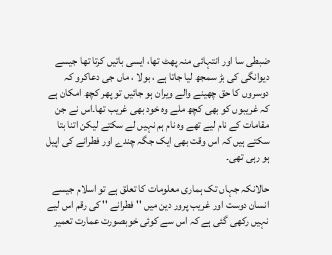ضبطی سا اور انتہائی منہ پھٹ تھا، ایسی باتیں کرتا تھا جیسے دیوانگی کی بڑ سمجھ لیا جاتا ہے ، بولا ، ماں جی دعاکرو کہ دوسروں کا حق چھینے والے ویران ہو جائیں تو پھر کچھ امکان ہے کہ غریبوں کو بھی کچھ ملے وہ خود بھی غریب تھا۔اس نے جن مقامات کے نام لیے تھے وہ نام ہم نہیں لے سکتے لیکن اتنا بتا سکتے ہیں کہ اس وقت بھی ایک جگہ چندے اور فطرانے کی اپیل ہو رہی تھی۔

حالانکہ جہاں تک ہماری معلومات کا تعلق ہے تو اسلام جیسے انسان دوست اور غریب پرور دین میں '' فطرانے '' کی رقم اس لیے نہیں رکھی گئی ہے کہ اس سے کوئی خوبصورت عمارت تعمیر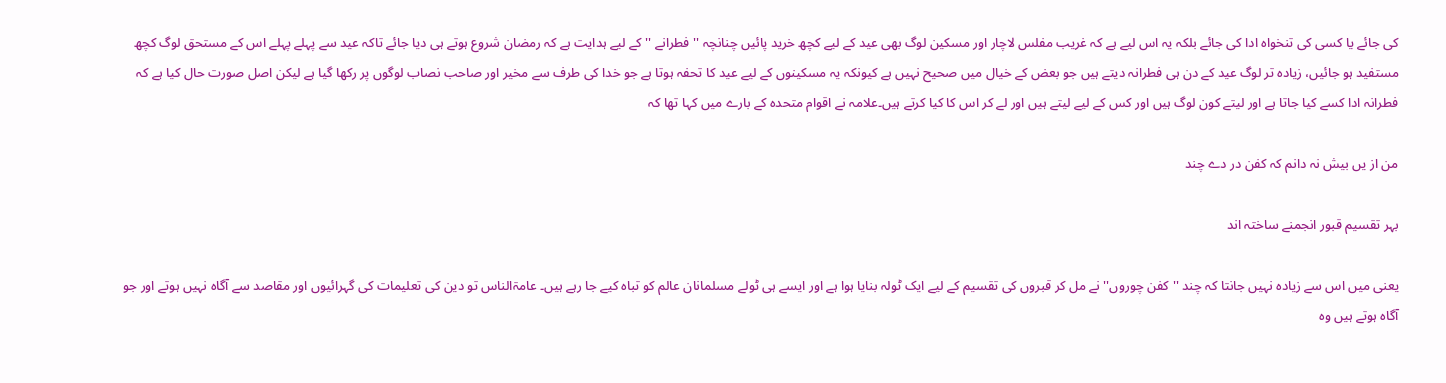کی جائے یا کسی کی تنخواہ ادا کی جائے بلکہ یہ اس لیے ہے کہ غریب مفلس لاچار اور مسکین لوگ بھی عید کے لیے کچھ خرید پائیں چنانچہ ''فطرانے ''کے لیے ہدایت ہے کہ رمضان شروع ہوتے ہی دیا جائے تاکہ عید سے پہلے پہلے اس کے مستحق لوگ کچھ مستفید ہو جائیں، زیادہ تر لوگ عید کے دن ہی فطرانہ دیتے ہیں جو بعض کے خیال میں صحیح نہیں ہے کیونکہ یہ مسکینوں کے لیے عید کا تحفہ ہوتا ہے جو خدا کی طرف سے مخیر اور صاحب نصاب لوگوں پر رکھا گیا ہے لیکن اصل صورت حال کیا ہے کہ فطرانہ ادا کسے کیا جاتا ہے اور لیتے کون لوگ ہیں اور کس کے لیے لیتے ہیں اور لے کر اس کا کیا کرتے ہیں۔علامہ نے اقوام متحدہ کے بارے میں کہا تھا کہ

من از یں بیش نہ دانم کہ کفن در دے چند

بہر تقسیم قبور انجمنے ساختہ اند

یعنی میں اس سے زیادہ نہیں جانتا کہ چند ''کفن چوروں'' نے مل کر قبروں کی تقسیم کے لیے ایک ٹولہ بنایا ہوا ہے اور ایسے ہی ٹولے مسلمانان عالم کو تباہ کیے جا رہے ہیں۔ عامۃالناس تو دین کی تعلیمات کی گہرائیوں اور مقاصد سے آگاہ نہیں ہوتے اور جو آگاہ ہوتے ہیں وہ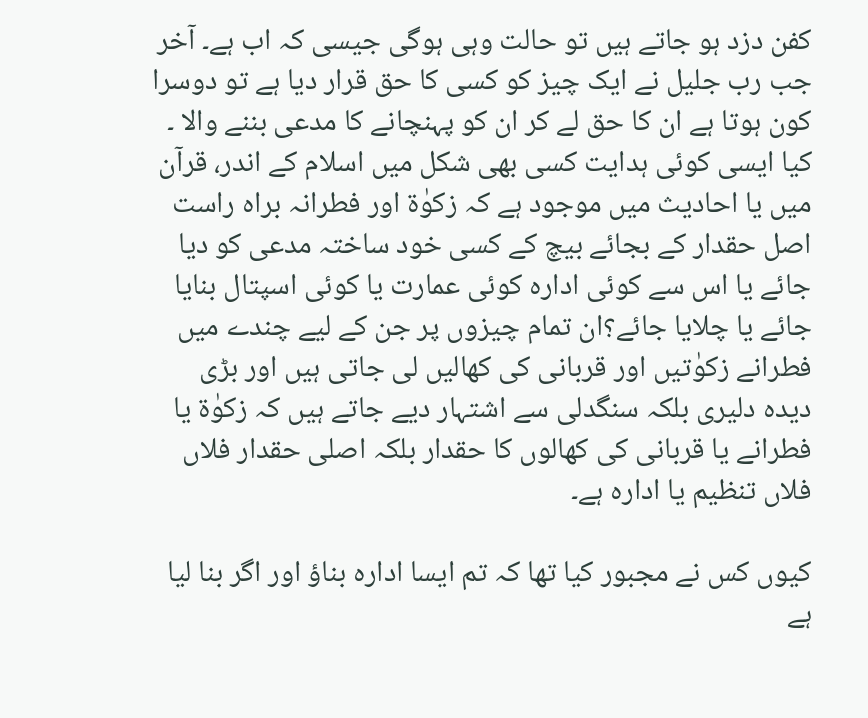کفن دزد ہو جاتے ہیں تو حالت وہی ہوگی جیسی کہ اب ہے۔ آخر جب رب جلیل نے ایک چیز کو کسی کا حق قرار دیا ہے تو دوسرا کون ہوتا ہے ان کا حق لے کر ان کو پہنچانے کا مدعی بننے والا ۔ کیا ایسی کوئی ہدایت کسی بھی شکل میں اسلام کے اندر، قرآن میں یا احادیث میں موجود ہے کہ زکوٰۃ اور فطرانہ براہ راست اصل حقدار کے بجائے بیچ کے کسی خود ساختہ مدعی کو دیا جائے یا اس سے کوئی ادارہ کوئی عمارت یا کوئی اسپتال بنایا جائے یا چلایا جائے؟ان تمام چیزوں پر جن کے لیے چندے میں فطرانے زکوٰتیں اور قربانی کی کھالیں لی جاتی ہیں اور بڑی دیدہ دلیری بلکہ سنگدلی سے اشتہار دیے جاتے ہیں کہ زکوٰۃ یا فطرانے یا قربانی کی کھالوں کا حقدار بلکہ اصلی حقدار فلاں فلاں تنظیم یا ادارہ ہے۔

کیوں کس نے مجبور کیا تھا کہ تم ایسا ادارہ بناؤ اور اگر بنا لیا ہے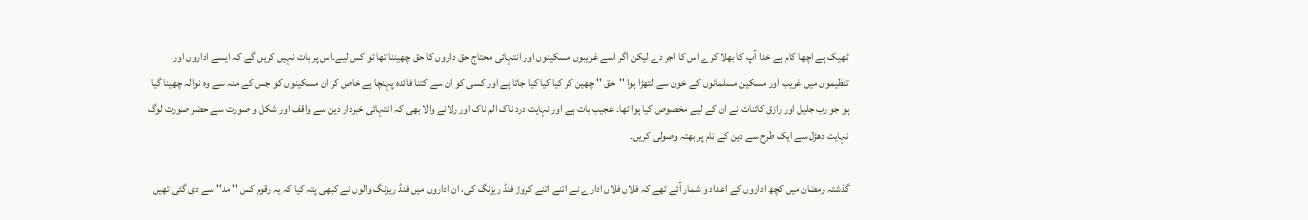ٹھیک ہے اچھا کام ہے خدا آپ کا بھلا کرے اس کا اجر دے لیکن اگر اسے غریبوں مسکینوں اور انتہائی محتاج حق داروں کا حق چھیننا تھا تو کس لیے۔اس پر بات نہیں کریں گے کہ ایسے اداروں اور تنظیموں میں غریب اور مسکین مسلمانوں کے خون سے لتھڑا ہوا ''حق '' چھین کر کیا کیا کیا جاتا ہے اور کسی کو ان سے کتنا فائدہ پہنچا ہے خاص کر ان مسکینوں کو جس کے منہ سے وہ نوالہ چھینا گیا ہو جو رب جلیل اور رازق کائنات نے ان کے لیے مخصوص کیا ہوا تھا۔ عجیب بات ہے اور نہایت درد ناک الم ناک اور رلانے والا بھی کہ انتہائی خبردار دین سے واقف اور شکل و صورت سے حضر صورت لوگ نہایت دھڑل سے ایک طرح سے دین کے نام پر بھتہ وصولی کریں۔

گذشتہ رمضان میں کچھ اداروں کے اعداد و شمار آئے تھے کہ فلاں فلاں ادارے نے اتنے اتنے کروڑ فنڈ ریزنگ کی، ان اداروں میں فنڈ ریزنگ والوں نے کبھی پتہ کیا کہ یہ رقوم کس '' مد'' سے دی گئی تھیں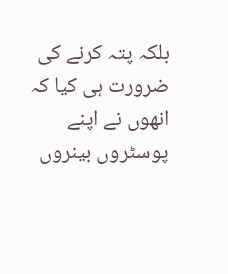بلکہ پتہ کرنے کی ضرورت ہی کیا کہ انھوں نے اپنے پوسٹروں بینروں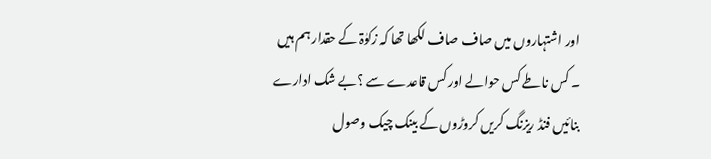اور اشتہاروں میں صاف صاف لکھا تھا کہ زکوٰۃ کے حقدار ہم ہیں ۔ کس ناطے کس حوالے اور کس قاعدے سے ؟بے شک ادارے بنائیں فنڈ ریزنگ کریں کروڑوں کے بینک چیک وصول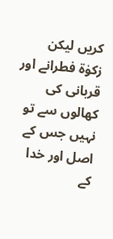کریں لیکن زکوٰۃ فطرانے اور قربانی کی کھالوں سے تو نہیں جس کے اصل اور خدا کے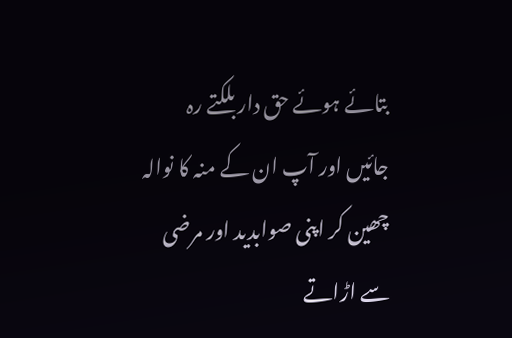بتائے ہوئے حق دار بلکتے رہ جائیں اور آپ ان کے منہ کا نوالہ چھین کر اپنی صوابدید اور مرضی سے اڑاتے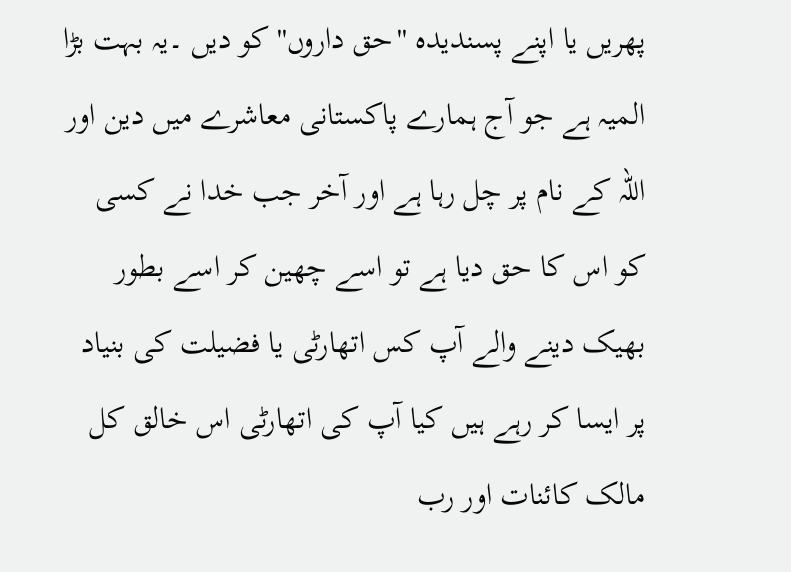پھریں یا اپنے پسندیدہ ''حق داروں'' کو دیں ۔یہ بہت بڑا المیہ ہے جو آج ہمارے پاکستانی معاشرے میں دین اور اللہ کے نام پر چل رہا ہے اور آخر جب خدا نے کسی کو اس کا حق دیا ہے تو اسے چھین کر اسے بطور بھیک دینے والے آپ کس اتھارٹی یا فضیلت کی بنیاد پر ایسا کر رہے ہیں کیا آپ کی اتھارٹی اس خالق کل مالک کائنات اور رب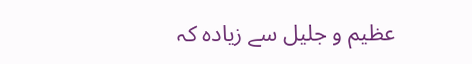عظیم و جلیل سے زیادہ کہ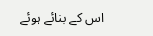اس کے بنائے ہوئے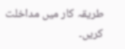طریقہ کار میں مداخلت کریں۔